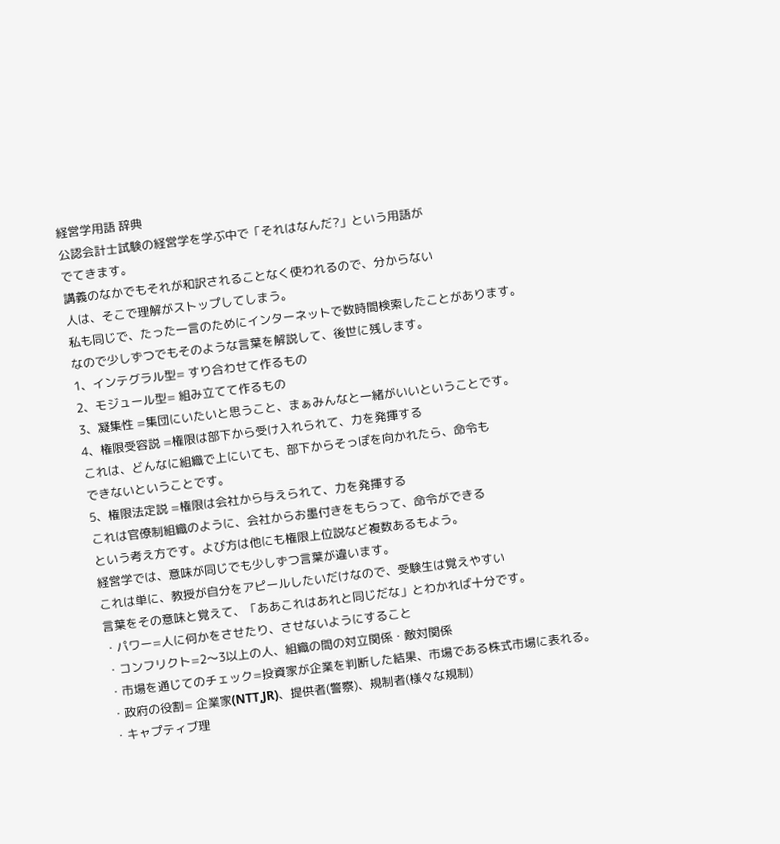経営学用語 辞典
公認会計士試験の経営学を学ぶ中で「それはなんだ?」という用語が
でてきます。
講義のなかでもそれが和訳されることなく使われるので、分からない
人は、そこで理解がストップしてしまう。
私も同じで、たった一言のためにインターネットで数時間検索したことがあります。
なので少しずつでもそのような言葉を解説して、後世に残します。
1、インテグラル型= すり合わせて作るもの
2、モジュール型= 組み立てて作るもの
3、凝集性 =集団にいたいと思うこと、まぁみんなと一緒がいいということです。
4、権限受容説 =権限は部下から受け入れられて、力を発揮する
これは、どんなに組織で上にいても、部下からそっぽを向かれたら、命令も
できないということです。
5、権限法定説 =権限は会社から与えられて、力を発揮する
これは官僚制組織のように、会社からお墨付きをもらって、命令ができる
という考え方です。よび方は他にも権限上位説など複数あるもよう。
経営学では、意味が同じでも少しずつ言葉が違います。
これは単に、教授が自分をアピールしたいだけなので、受験生は覚えやすい
言葉をその意味と覚えて、「ああこれはあれと同じだな」とわかれば十分です。
・パワー=人に何かをさせたり、させないようにすること
・コンフリクト=2〜3以上の人、組織の間の対立関係・敵対関係
・市場を通じてのチェック=投資家が企業を判断した結果、市場である株式市場に表れる。
・政府の役割= 企業家(NTT,JR)、提供者(警察)、規制者(様々な規制)
・キャプティブ理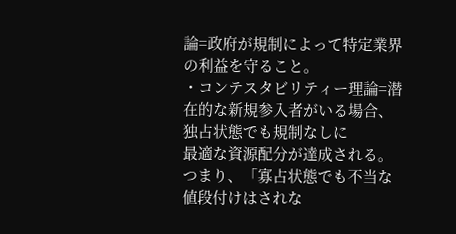論=政府が規制によって特定業界の利益を守ること。
・コンテスタビリティー理論=潜在的な新規参入者がいる場合、独占状態でも規制なしに
最適な資源配分が達成される。
つまり、「寡占状態でも不当な値段付けはされな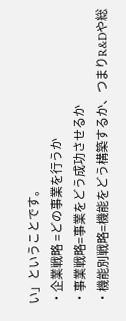い」ということです。
・企業戦略 =どの事業を行うか
・事業戦略=事業をどう成功させるか
・機能別戦略=機能をどう構築するか、つまりR&Dや総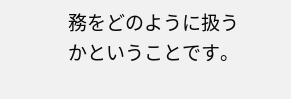務をどのように扱うかということです。